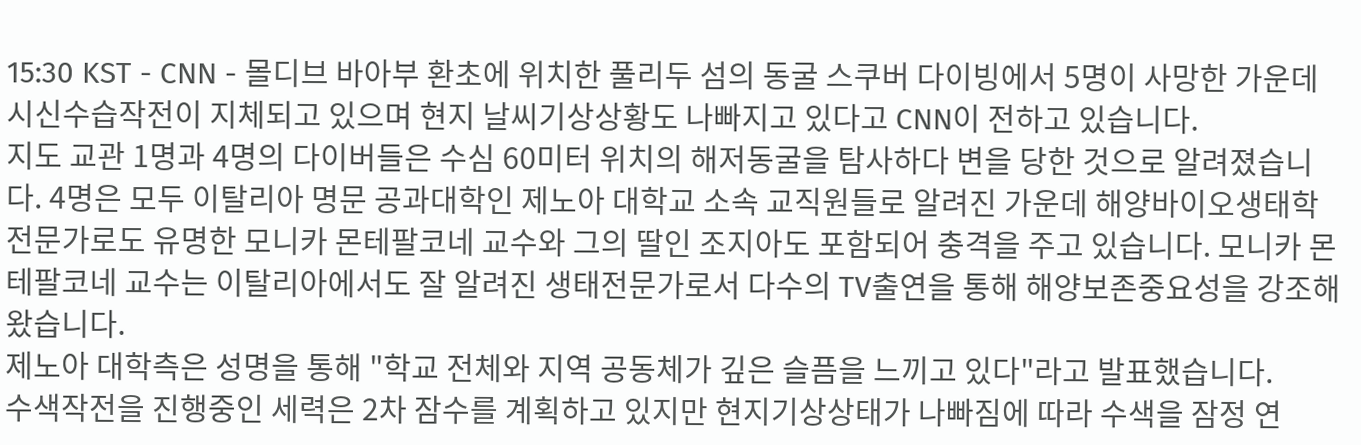15:30 KST - CNN - 몰디브 바아부 환초에 위치한 풀리두 섬의 동굴 스쿠버 다이빙에서 5명이 사망한 가운데 시신수습작전이 지체되고 있으며 현지 날씨기상상황도 나빠지고 있다고 CNN이 전하고 있습니다.
지도 교관 1명과 4명의 다이버들은 수심 60미터 위치의 해저동굴을 탐사하다 변을 당한 것으로 알려졌습니다. 4명은 모두 이탈리아 명문 공과대학인 제노아 대학교 소속 교직원들로 알려진 가운데 해양바이오생태학 전문가로도 유명한 모니카 몬테팔코네 교수와 그의 딸인 조지아도 포함되어 충격을 주고 있습니다. 모니카 몬테팔코네 교수는 이탈리아에서도 잘 알려진 생태전문가로서 다수의 TV출연을 통해 해양보존중요성을 강조해 왔습니다.
제노아 대학측은 성명을 통해 "학교 전체와 지역 공동체가 깊은 슬픔을 느끼고 있다"라고 발표했습니다.
수색작전을 진행중인 세력은 2차 잠수를 계획하고 있지만 현지기상상태가 나빠짐에 따라 수색을 잠정 연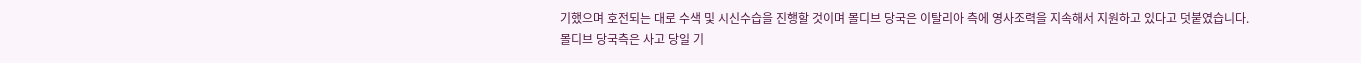기했으며 호전되는 대로 수색 및 시신수습을 진행할 것이며 몰디브 당국은 이탈리아 측에 영사조력을 지속해서 지원하고 있다고 덧붙였습니다.
몰디브 당국측은 사고 당일 기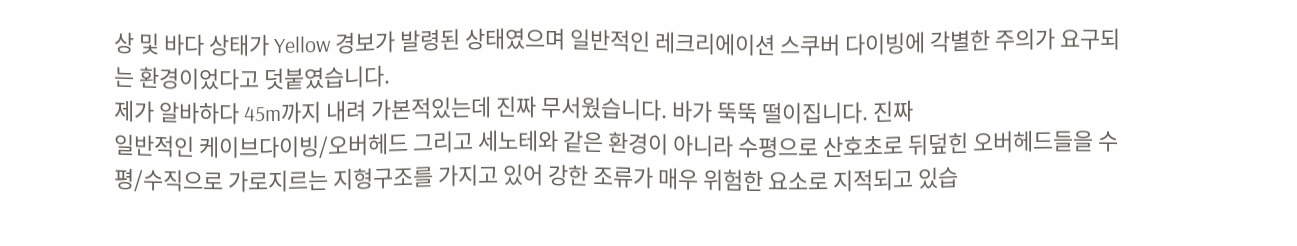상 및 바다 상태가 Yellow 경보가 발령된 상태였으며 일반적인 레크리에이션 스쿠버 다이빙에 각별한 주의가 요구되는 환경이었다고 덧붙였습니다.
제가 알바하다 45m까지 내려 가본적있는데 진짜 무서웠습니다. 바가 뚝뚝 떨이집니다. 진짜
일반적인 케이브다이빙/오버헤드 그리고 세노테와 같은 환경이 아니라 수평으로 산호초로 뒤덮힌 오버헤드들을 수평/수직으로 가로지르는 지형구조를 가지고 있어 강한 조류가 매우 위험한 요소로 지적되고 있습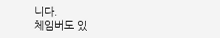니다.
체임버도 있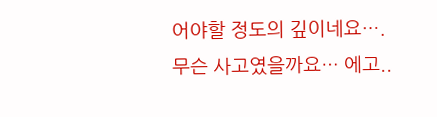어야할 정도의 깊이네요….
무슨 사고였을까요… 에고..